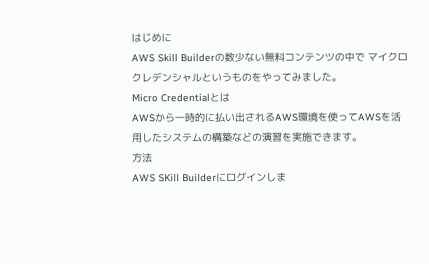はじめに
AWS Skill Builderの数少ない無料コンテンツの中で マイクロクレデンシャルというものをやってみました。
Micro Credentialとは
AWSから一時的に払い出されるAWS環境を使ってAWSを活用したシステムの構築などの演習を実施できます。
方法
AWS SKill Builderにログインしま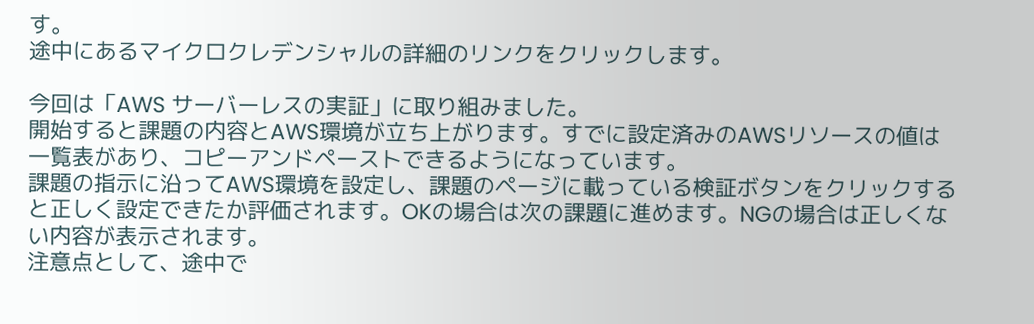す。
途中にあるマイクロクレデンシャルの詳細のリンクをクリックします。

今回は「AWS サーバーレスの実証」に取り組みました。
開始すると課題の内容とAWS環境が立ち上がります。すでに設定済みのAWSリソースの値は一覧表があり、コピーアンドペーストできるようになっています。
課題の指示に沿ってAWS環境を設定し、課題のページに載っている検証ボタンをクリックすると正しく設定できたか評価されます。OKの場合は次の課題に進めます。NGの場合は正しくない内容が表示されます。
注意点として、途中で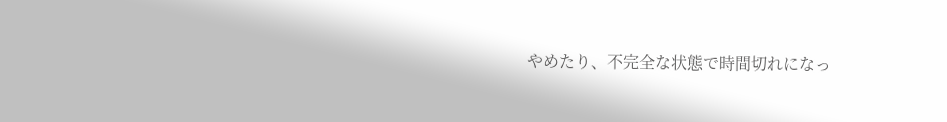やめたり、不完全な状態で時間切れになっ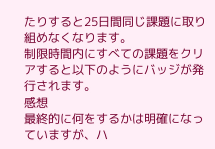たりすると25日間同じ課題に取り組めなくなります。
制限時間内にすべての課題をクリアすると以下のようにバッジが発行されます。
感想
最終的に何をするかは明確になっていますが、ハ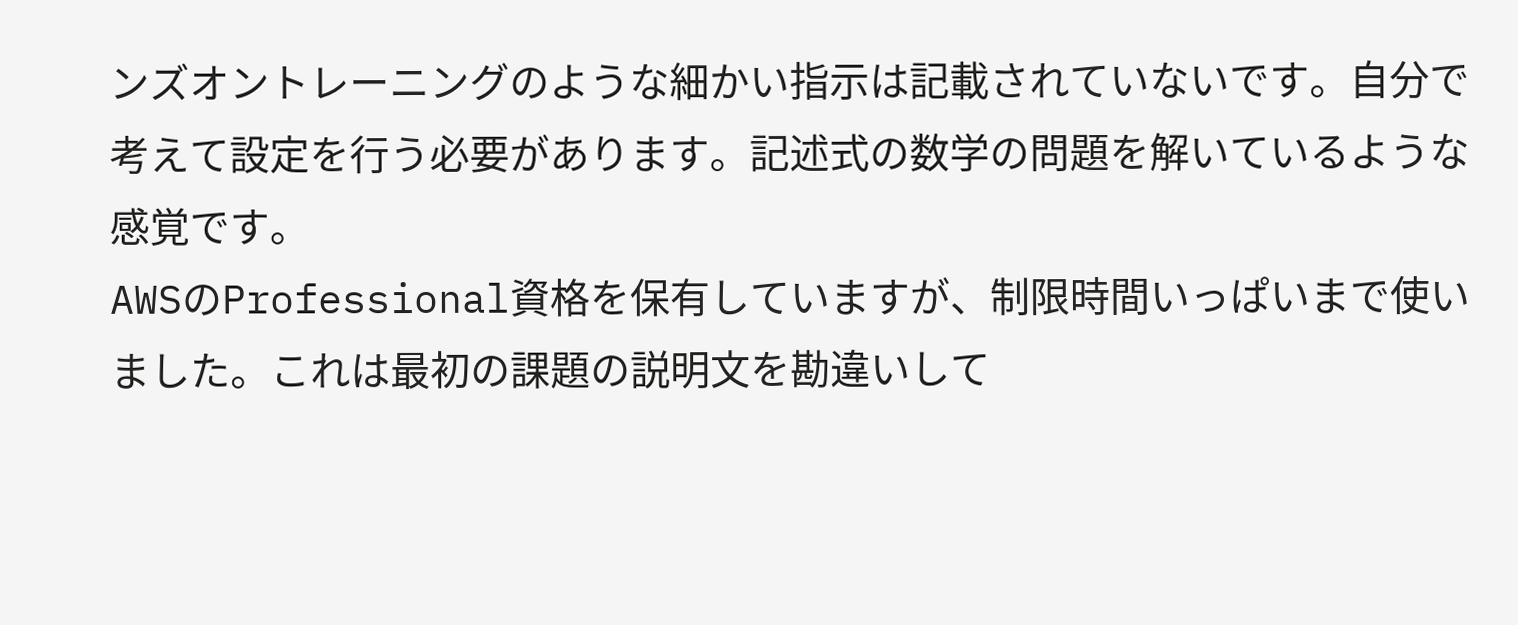ンズオントレーニングのような細かい指示は記載されていないです。自分で考えて設定を行う必要があります。記述式の数学の問題を解いているような感覚です。
AWSのProfessional資格を保有していますが、制限時間いっぱいまで使いました。これは最初の課題の説明文を勘違いして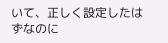いて、正しく設定したはずなのに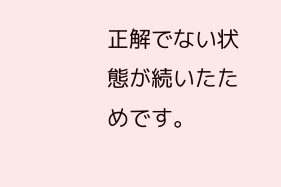正解でない状態が続いたためです。